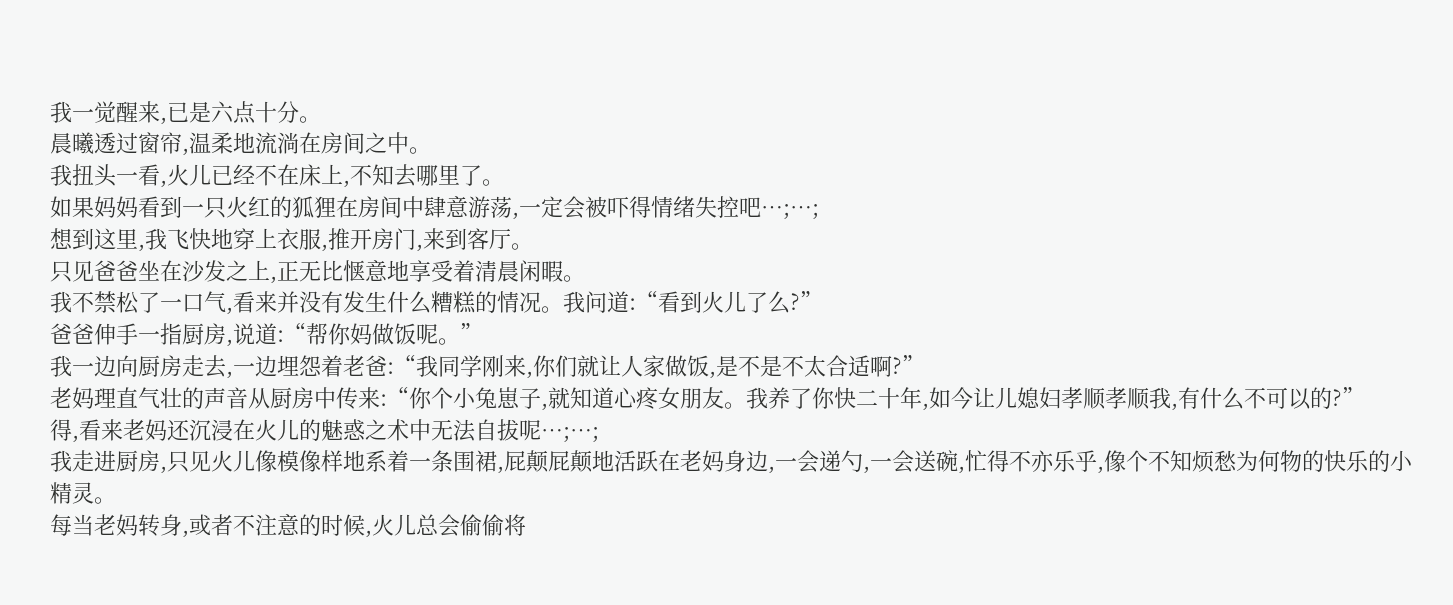我一觉醒来,已是六点十分。
晨曦透过窗帘,温柔地流淌在房间之中。
我扭头一看,火儿已经不在床上,不知去哪里了。
如果妈妈看到一只火红的狐狸在房间中肆意游荡,一定会被吓得情绪失控吧…;…;
想到这里,我飞快地穿上衣服,推开房门,来到客厅。
只见爸爸坐在沙发之上,正无比惬意地享受着清晨闲暇。
我不禁松了一口气,看来并没有发生什么糟糕的情况。我问道:“看到火儿了么?”
爸爸伸手一指厨房,说道:“帮你妈做饭呢。”
我一边向厨房走去,一边埋怨着老爸:“我同学刚来,你们就让人家做饭,是不是不太合适啊?”
老妈理直气壮的声音从厨房中传来:“你个小兔崽子,就知道心疼女朋友。我养了你快二十年,如今让儿媳妇孝顺孝顺我,有什么不可以的?”
得,看来老妈还沉浸在火儿的魅惑之术中无法自拔呢…;…;
我走进厨房,只见火儿像模像样地系着一条围裙,屁颠屁颠地活跃在老妈身边,一会递勺,一会送碗,忙得不亦乐乎,像个不知烦愁为何物的快乐的小精灵。
每当老妈转身,或者不注意的时候,火儿总会偷偷将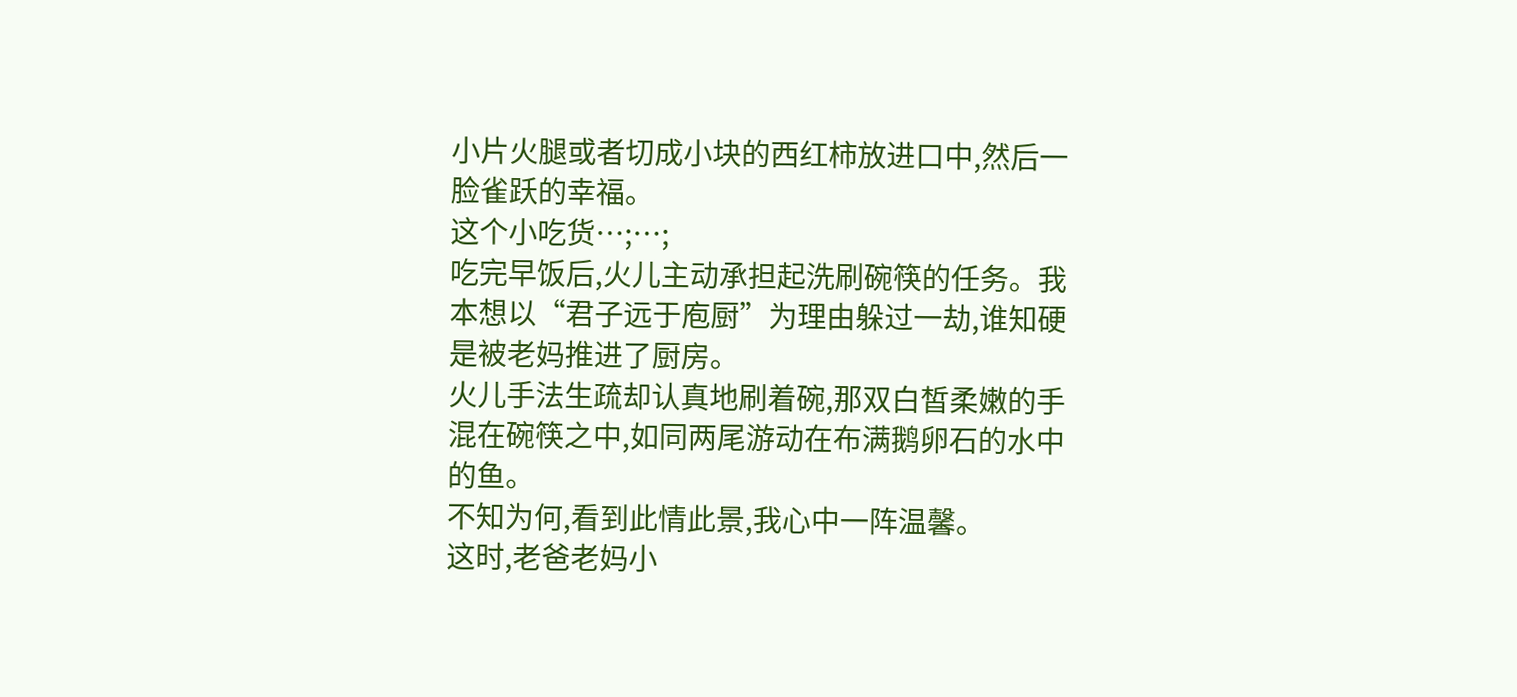小片火腿或者切成小块的西红柿放进口中,然后一脸雀跃的幸福。
这个小吃货…;…;
吃完早饭后,火儿主动承担起洗刷碗筷的任务。我本想以“君子远于庖厨”为理由躲过一劫,谁知硬是被老妈推进了厨房。
火儿手法生疏却认真地刷着碗,那双白皙柔嫩的手混在碗筷之中,如同两尾游动在布满鹅卵石的水中的鱼。
不知为何,看到此情此景,我心中一阵温馨。
这时,老爸老妈小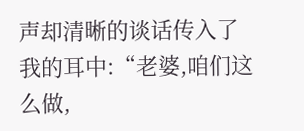声却清晰的谈话传入了我的耳中:“老婆,咱们这么做,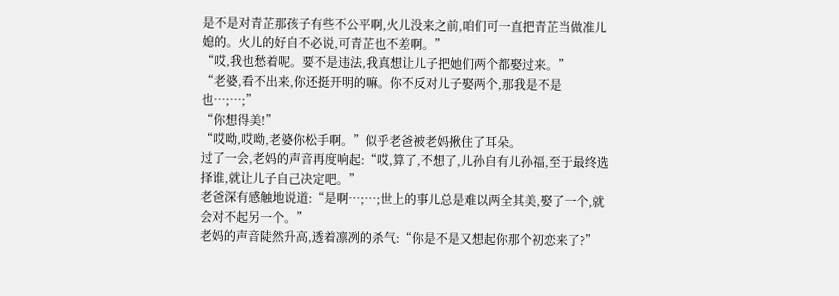是不是对青芷那孩子有些不公平啊,火儿没来之前,咱们可一直把青芷当做准儿媳的。火儿的好自不必说,可青芷也不差啊。”
“哎,我也愁着呢。要不是违法,我真想让儿子把她们两个都娶过来。”
“老婆,看不出来,你还挺开明的嘛。你不反对儿子娶两个,那我是不是也…;…;”
“你想得美!”
“哎呦,哎呦,老婆你松手啊。”似乎老爸被老妈揪住了耳朵。
过了一会,老妈的声音再度响起:“哎,算了,不想了,儿孙自有儿孙福,至于最终选择谁,就让儿子自己决定吧。”
老爸深有感触地说道:“是啊…;…;世上的事儿总是难以两全其美,娶了一个,就会对不起另一个。”
老妈的声音陡然升高,透着凛冽的杀气:“你是不是又想起你那个初恋来了?”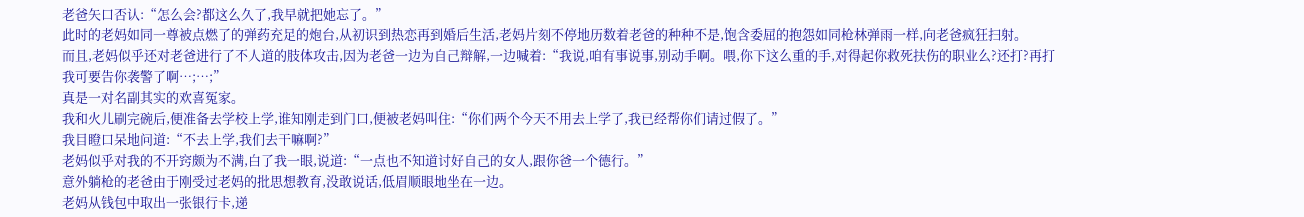老爸矢口否认:“怎么会?都这么久了,我早就把她忘了。”
此时的老妈如同一尊被点燃了的弹药充足的炮台,从初识到热恋再到婚后生活,老妈片刻不停地历数着老爸的种种不是,饱含委屈的抱怨如同枪林弹雨一样,向老爸疯狂扫射。
而且,老妈似乎还对老爸进行了不人道的肢体攻击,因为老爸一边为自己辩解,一边喊着:“我说,咱有事说事,别动手啊。喂,你下这么重的手,对得起你救死扶伤的职业么?还打?再打我可要告你袭警了啊…;…;”
真是一对名副其实的欢喜冤家。
我和火儿刷完碗后,便准备去学校上学,谁知刚走到门口,便被老妈叫住:“你们两个今天不用去上学了,我已经帮你们请过假了。”
我目瞪口呆地问道:“不去上学,我们去干嘛啊?”
老妈似乎对我的不开窍颇为不满,白了我一眼,说道:“一点也不知道讨好自己的女人,跟你爸一个德行。”
意外躺枪的老爸由于刚受过老妈的批思想教育,没敢说话,低眉顺眼地坐在一边。
老妈从钱包中取出一张银行卡,递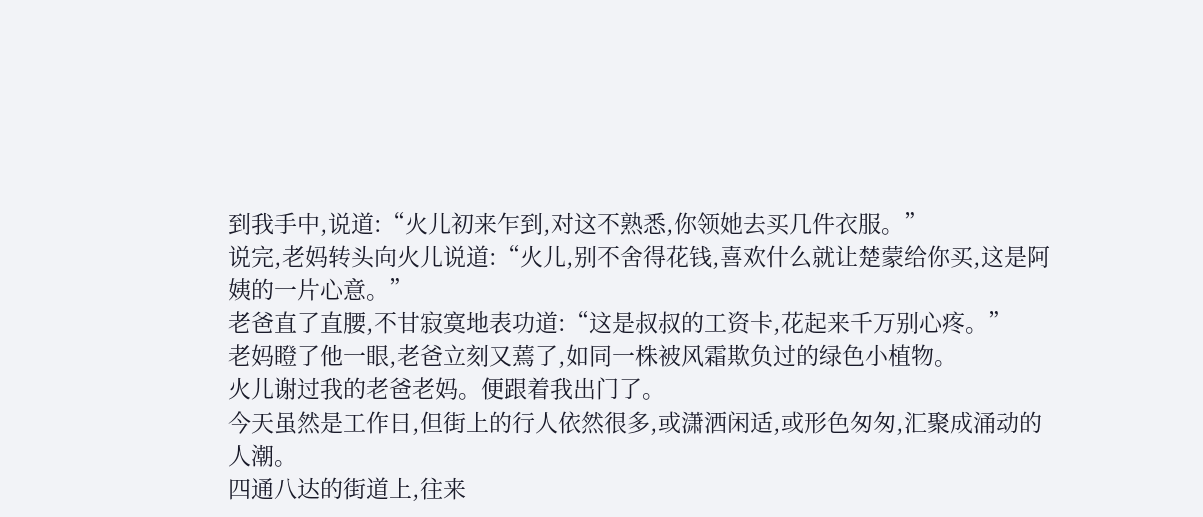到我手中,说道:“火儿初来乍到,对这不熟悉,你领她去买几件衣服。”
说完,老妈转头向火儿说道:“火儿,别不舍得花钱,喜欢什么就让楚蒙给你买,这是阿姨的一片心意。”
老爸直了直腰,不甘寂寞地表功道:“这是叔叔的工资卡,花起来千万别心疼。”
老妈瞪了他一眼,老爸立刻又蔫了,如同一株被风霜欺负过的绿色小植物。
火儿谢过我的老爸老妈。便跟着我出门了。
今天虽然是工作日,但街上的行人依然很多,或潇洒闲适,或形色匆匆,汇聚成涌动的人潮。
四通八达的街道上,往来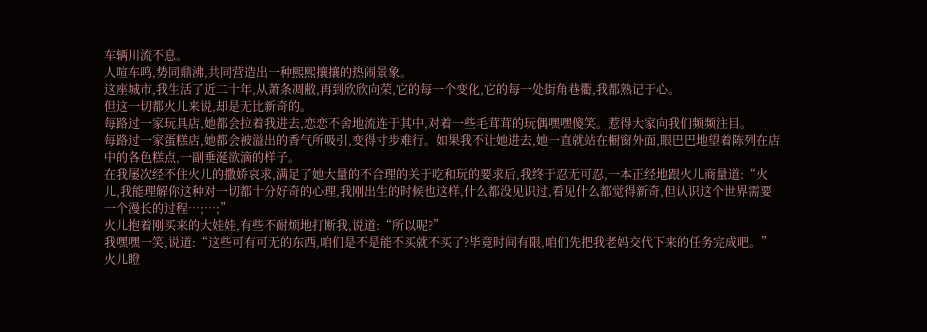车辆川流不息。
人喧车鸣,势同鼎沸,共同营造出一种熙熙攘攘的热闹景象。
这座城市,我生活了近二十年,从萧条凋敝,再到欣欣向荣,它的每一个变化,它的每一处街角巷衢,我都熟记于心。
但这一切都火儿来说,却是无比新奇的。
每路过一家玩具店,她都会拉着我进去,恋恋不舍地流连于其中,对着一些毛茸茸的玩偶嘿嘿傻笑。惹得大家向我们频频注目。
每路过一家蛋糕店,她都会被溢出的香气所吸引,变得寸步难行。如果我不让她进去,她一直就站在橱窗外面,眼巴巴地望着陈列在店中的各色糕点,一副垂涎欲滴的样子。
在我屡次经不住火儿的撒娇哀求,满足了她大量的不合理的关于吃和玩的要求后,我终于忍无可忍,一本正经地跟火儿商量道:“火儿,我能理解你这种对一切都十分好奇的心理,我刚出生的时候也这样,什么都没见识过,看见什么都觉得新奇,但认识这个世界需要一个漫长的过程…;…;”
火儿抱着刚买来的大娃娃,有些不耐烦地打断我,说道:“所以呢?”
我嘿嘿一笑,说道:“这些可有可无的东西,咱们是不是能不买就不买了?毕竟时间有限,咱们先把我老妈交代下来的任务完成吧。”
火儿瞪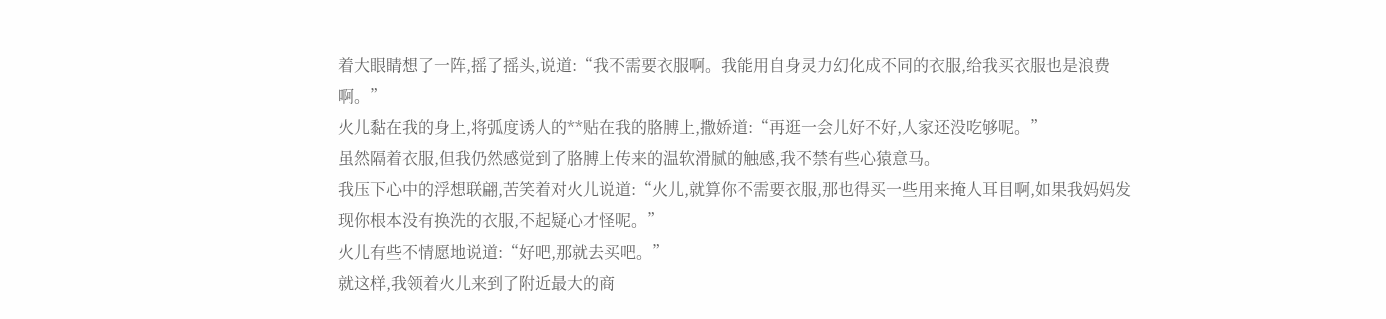着大眼睛想了一阵,摇了摇头,说道:“我不需要衣服啊。我能用自身灵力幻化成不同的衣服,给我买衣服也是浪费啊。”
火儿黏在我的身上,将弧度诱人的**贴在我的胳膊上,撒娇道:“再逛一会儿好不好,人家还没吃够呢。”
虽然隔着衣服,但我仍然感觉到了胳膊上传来的温软滑腻的触感,我不禁有些心猿意马。
我压下心中的浮想联翩,苦笑着对火儿说道:“火儿,就算你不需要衣服,那也得买一些用来掩人耳目啊,如果我妈妈发现你根本没有换洗的衣服,不起疑心才怪呢。”
火儿有些不情愿地说道:“好吧,那就去买吧。”
就这样,我领着火儿来到了附近最大的商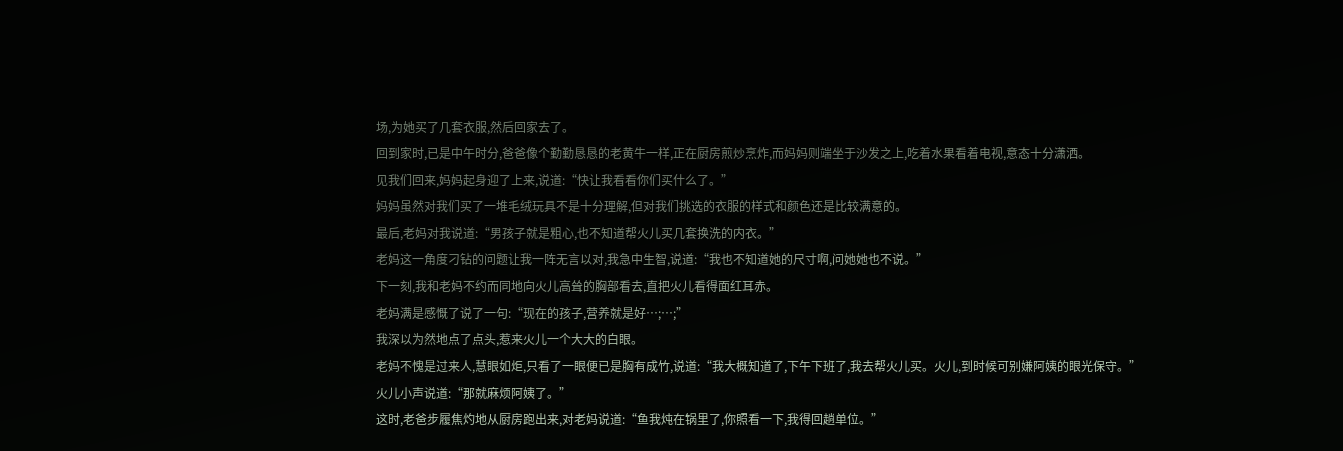场,为她买了几套衣服,然后回家去了。
回到家时,已是中午时分,爸爸像个勤勤恳恳的老黄牛一样,正在厨房煎炒烹炸,而妈妈则端坐于沙发之上,吃着水果看着电视,意态十分潇洒。
见我们回来,妈妈起身迎了上来,说道:“快让我看看你们买什么了。”
妈妈虽然对我们买了一堆毛绒玩具不是十分理解,但对我们挑选的衣服的样式和颜色还是比较满意的。
最后,老妈对我说道:“男孩子就是粗心,也不知道帮火儿买几套换洗的内衣。”
老妈这一角度刁钻的问题让我一阵无言以对,我急中生智,说道:“我也不知道她的尺寸啊,问她她也不说。”
下一刻,我和老妈不约而同地向火儿高耸的胸部看去,直把火儿看得面红耳赤。
老妈满是感慨了说了一句:“现在的孩子,营养就是好…;…;”
我深以为然地点了点头,惹来火儿一个大大的白眼。
老妈不愧是过来人,慧眼如炬,只看了一眼便已是胸有成竹,说道:“我大概知道了,下午下班了,我去帮火儿买。火儿,到时候可别嫌阿姨的眼光保守。”
火儿小声说道:“那就麻烦阿姨了。”
这时,老爸步履焦灼地从厨房跑出来,对老妈说道:“鱼我炖在锅里了,你照看一下,我得回趟单位。”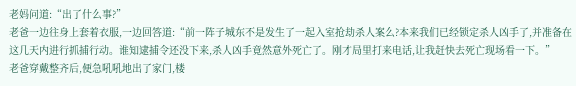老妈问道:“出了什么事?”
老爸一边往身上套着衣服,一边回答道:“前一阵子城东不是发生了一起入室抢劫杀人案么?本来我们已经锁定杀人凶手了,并准备在这几天内进行抓捕行动。谁知逮捕令还没下来,杀人凶手竟然意外死亡了。刚才局里打来电话,让我赶快去死亡现场看一下。”
老爸穿戴整齐后,便急吼吼地出了家门,楼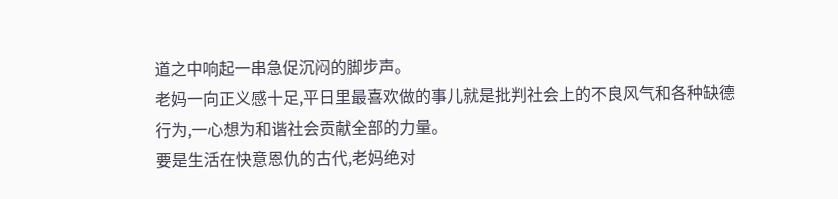道之中响起一串急促沉闷的脚步声。
老妈一向正义感十足,平日里最喜欢做的事儿就是批判社会上的不良风气和各种缺德行为,一心想为和谐社会贡献全部的力量。
要是生活在快意恩仇的古代,老妈绝对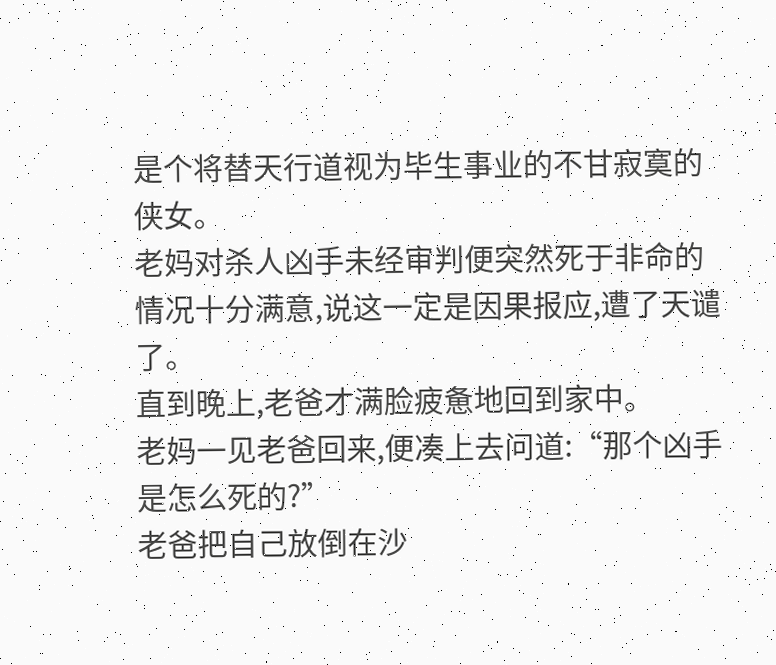是个将替天行道视为毕生事业的不甘寂寞的侠女。
老妈对杀人凶手未经审判便突然死于非命的情况十分满意,说这一定是因果报应,遭了天谴了。
直到晚上,老爸才满脸疲惫地回到家中。
老妈一见老爸回来,便凑上去问道:“那个凶手是怎么死的?”
老爸把自己放倒在沙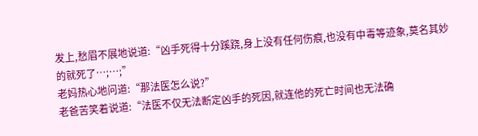发上,愁眉不展地说道:“凶手死得十分蹊跷,身上没有任何伤痕,也没有中毒等迹象,莫名其妙的就死了…;…;”
老妈热心地问道:“那法医怎么说?”
老爸苦笑着说道:“法医不仅无法断定凶手的死因,就连他的死亡时间也无法确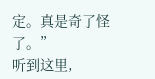定。真是奇了怪了。”
听到这里,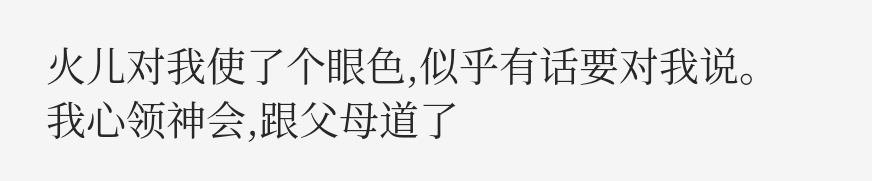火儿对我使了个眼色,似乎有话要对我说。
我心领神会,跟父母道了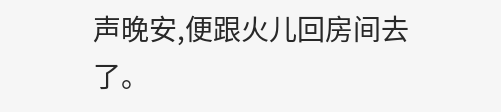声晚安,便跟火儿回房间去了。